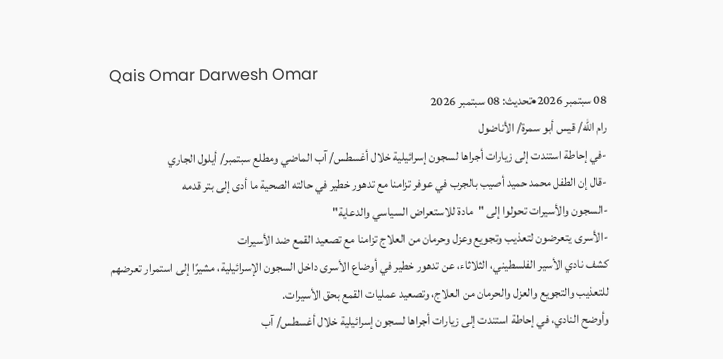Qais Omar Darwesh Omar
08 سبتمبر 2026•تحديث: 08 سبتمبر 2026
رام الله/ قيس أبو سمرة/ الأناضول
-في إحاطة استندت إلى زيارات أجراها لسجون إسرائيلية خلال أغسطس/ آب الماضي ومطلع سبتمبر/ أيلول الجاري
-قال إن الطفل محمد حميد أصيب بالجرب في عوفر تزامنا مع تدهور خطير في حالته الصحية ما أدى إلى بتر قدمه
-السجون والأسيرات تحولوا إلى "مادة للاستعراض السياسي والدعاية"
-الأسرى يتعرضون لتعذيب وتجويع وعزل وحرمان من العلاج تزامنا مع تصعيد القمع ضد الأسيرات
كشف نادي الأسير الفلسطيني، الثلاثاء، عن تدهور خطير في أوضاع الأسرى داخل السجون الإسرائيلية، مشيرًا إلى استمرار تعرضهم للتعذيب والتجويع والعزل والحرمان من العلاج، وتصعيد عمليات القمع بحق الأسيرات.
وأوضح النادي، في إحاطة استندت إلى زيارات أجراها لسجون إسرائيلية خلال أغسطس/ آب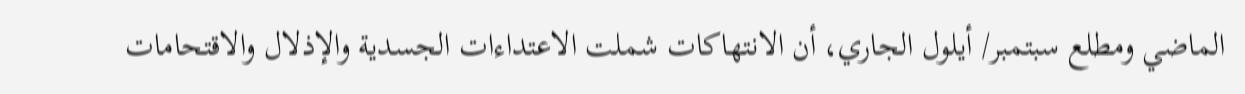الماضي ومطلع سبتمبر/ أيلول الجاري، أن الانتهاكات شملت الاعتداءات الجسدية والإذلال والاقتحامات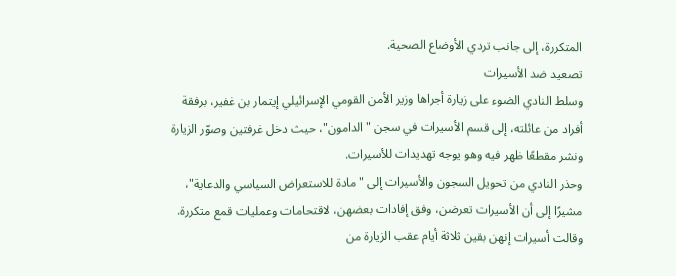المتكررة، إلى جانب تردي الأوضاع الصحية.
تصعيد ضد الأسيرات
وسلط النادي الضوء على زيارة أجراها وزير الأمن القومي الإسرائيلي إيتمار بن غفير، برفقة أفراد من عائلته، إلى قسم الأسيرات في سجن "الدامون"، حيث دخل غرفتين وصوّر الزيارة ونشر مقطعًا ظهر فيه وهو يوجه تهديدات للأسيرات.
وحذر النادي من تحويل السجون والأسيرات إلى "مادة للاستعراض السياسي والدعاية"، مشيرًا إلى أن الأسيرات تعرضن، وفق إفادات بعضهن، لاقتحامات وعمليات قمع متكررة.
وقالت أسيرات إنهن بقين ثلاثة أيام عقب الزيارة من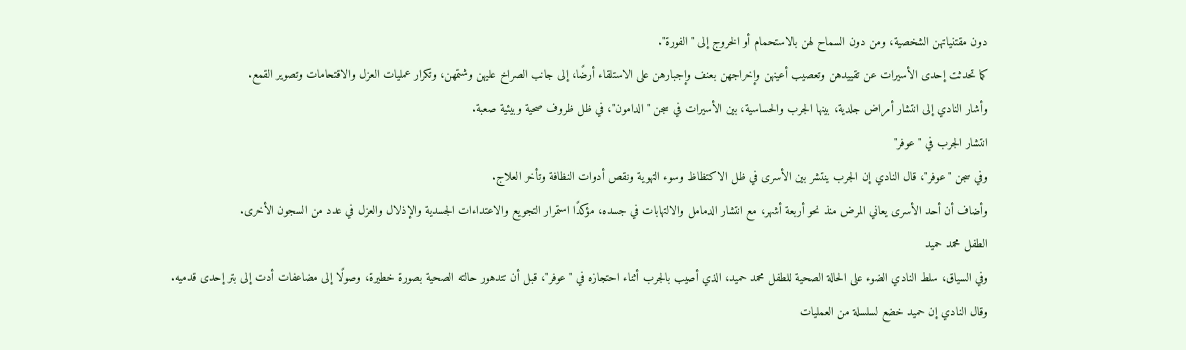دون مقتنياتهن الشخصية، ومن دون السماح لهن بالاستحمام أو الخروج إلى "الفورة".
كما تحدثت إحدى الأسيرات عن تقييدهن وتعصيب أعينهن وإخراجهن بعنف وإجبارهن على الاستلقاء أرضًا، إلى جانب الصراخ عليهن وشتمهن، وتكرار عمليات العزل والاقتحامات وتصوير القمع.
وأشار النادي إلى انتشار أمراض جلدية، بينها الجرب والحساسية، بين الأسيرات في سجن "الدامون"، في ظل ظروف صحية وبيئية صعبة.
انتشار الجرب في "عوفر"
وفي سجن "عوفر"، قال النادي إن الجرب ينتشر بين الأسرى في ظل الاكتظاظ وسوء التهوية ونقص أدوات النظافة وتأخر العلاج.
وأضاف أن أحد الأسرى يعاني المرض منذ نحو أربعة أشهر، مع انتشار الدمامل والالتهابات في جسده، مؤكدًا استمرار التجويع والاعتداءات الجسدية والإذلال والعزل في عدد من السجون الأخرى.
الطفل محمد حميد
وفي السياق، سلط النادي الضوء على الحالة الصحية للطفل محمد حميد، الذي أصيب بالجرب أثناء احتجازه في "عوفر"، قبل أن تتدهور حالته الصحية بصورة خطيرة، وصولًا إلى مضاعفات أدت إلى بتر إحدى قدميه.
وقال النادي إن حميد خضع لسلسلة من العمليات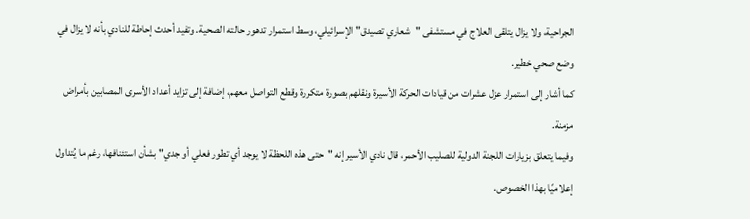الجراحية، ولا يزال يتلقى العلاج في مستشفى "شعاري تصيدق" الإسرائيلي، وسط استمرار تدهور حالته الصحية. وتفيد أحدث إحاطة للنادي بأنه لا يزال في وضع صحي خطير.
كما أشار إلى استمرار عزل عشرات من قيادات الحركة الأسيرة ونقلهم بصورة متكررة وقطع التواصل معهم، إضافة إلى تزايد أعداد الأسرى المصابين بأمراض مزمنة.
وفيما يتعلق بزيارات اللجنة الدولية للصليب الأحمر، قال نادي الأسير إنه "حتى هذه اللحظة لا يوجد أي تطور فعلي أو جدي" بشأن استئنافها، رغم ما يُتداول إعلاميًا بهذا الخصوص.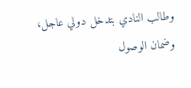وطالب النادي بتدخل دولي عاجل، وضمان الوصول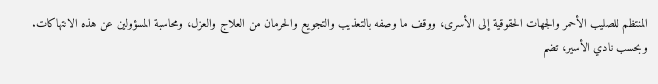المنتظم للصليب الأحمر والجهات الحقوقية إلى الأسرى، ووقف ما وصفه بالتعذيب والتجويع والحرمان من العلاج والعزل، ومحاسبة المسؤولين عن هذه الانتهاكات.
وبحسب نادي الأسير، تضم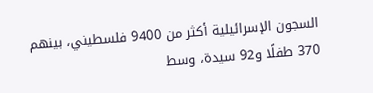السجون الإسرائيلية أكثر من 9400 فلسطيني، بينهم 370 طفلًا و92 سيدة، وسط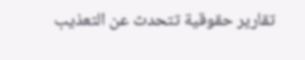تقارير حقوقية تتحدث عن التعذيب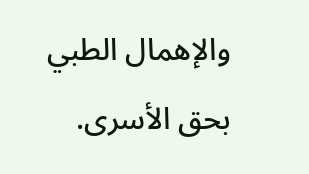والإهمال الطبي بحق الأسرى.